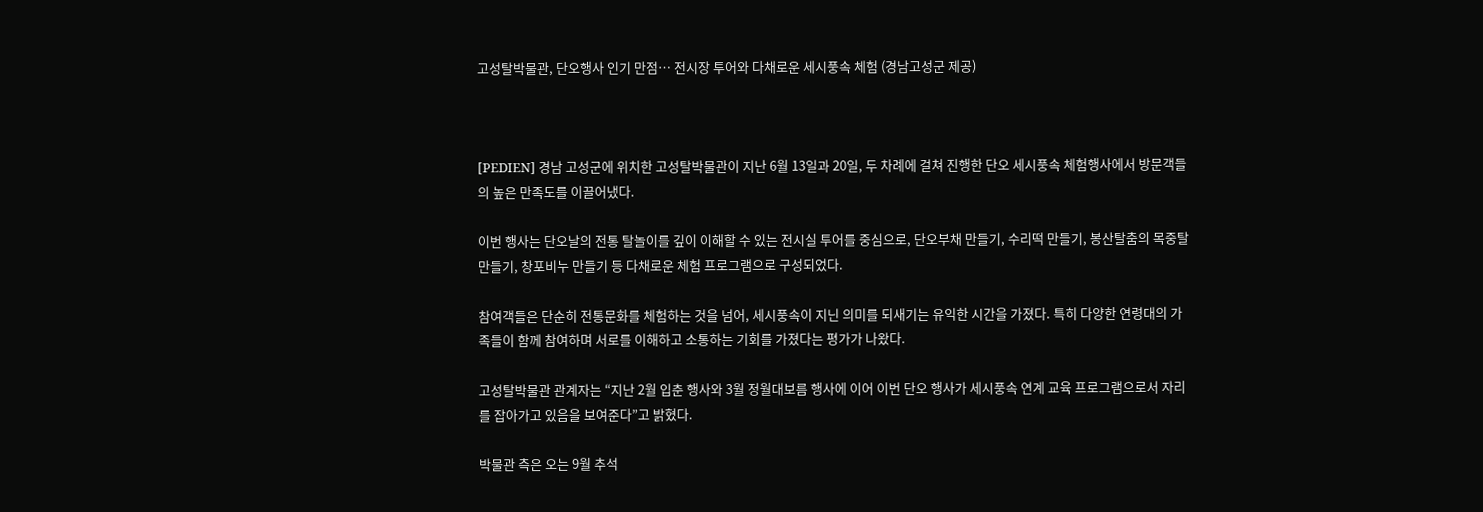고성탈박물관, 단오행사 인기 만점… 전시장 투어와 다채로운 세시풍속 체험 (경남고성군 제공)



[PEDIEN] 경남 고성군에 위치한 고성탈박물관이 지난 6월 13일과 20일, 두 차례에 걸쳐 진행한 단오 세시풍속 체험행사에서 방문객들의 높은 만족도를 이끌어냈다.

이번 행사는 단오날의 전통 탈놀이를 깊이 이해할 수 있는 전시실 투어를 중심으로, 단오부채 만들기, 수리떡 만들기, 봉산탈춤의 목중탈 만들기, 창포비누 만들기 등 다채로운 체험 프로그램으로 구성되었다.

참여객들은 단순히 전통문화를 체험하는 것을 넘어, 세시풍속이 지닌 의미를 되새기는 유익한 시간을 가졌다. 특히 다양한 연령대의 가족들이 함께 참여하며 서로를 이해하고 소통하는 기회를 가졌다는 평가가 나왔다.

고성탈박물관 관계자는 “지난 2월 입춘 행사와 3월 정월대보름 행사에 이어 이번 단오 행사가 세시풍속 연계 교육 프로그램으로서 자리를 잡아가고 있음을 보여준다”고 밝혔다.

박물관 측은 오는 9월 추석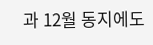과 12월 동지에도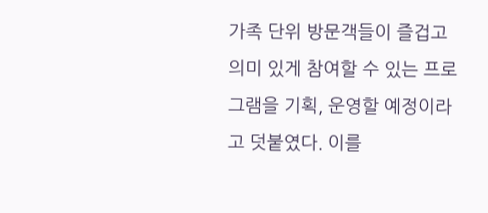가족 단위 방문객들이 즐겁고 의미 있게 참여할 수 있는 프로그램을 기획, 운영할 예정이라고 덧붙였다. 이를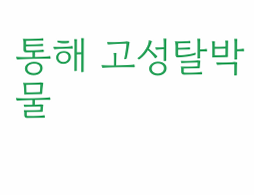통해 고성탈박물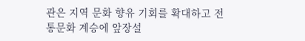관은 지역 문화 향유 기회를 확대하고 전통문화 계승에 앞장설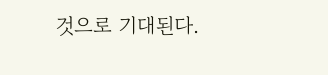것으로 기대된다.